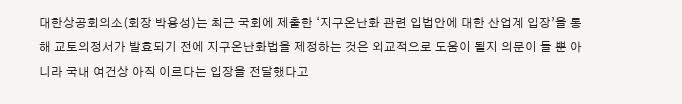대한상공회의소(회장 박용성)는 최근 국회에 제출한 ‘지구온난화 관련 입법안에 대한 산업계 입장’을 통해 교토의정서가 발효되기 전에 지구온난화법을 제정하는 것은 외교적으로 도움이 될지 의문이 들 뿐 아니라 국내 여건상 아직 이르다는 입장을 전달했다고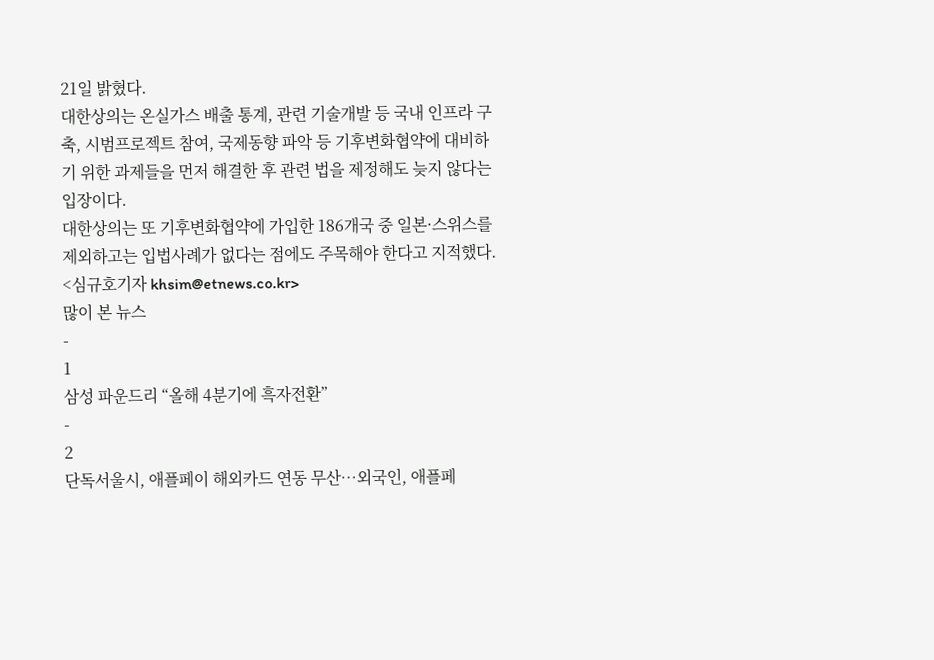21일 밝혔다.
대한상의는 온실가스 배출 통계, 관련 기술개발 등 국내 인프라 구축, 시범프로젝트 참여, 국제동향 파악 등 기후변화협약에 대비하기 위한 과제들을 먼저 해결한 후 관련 법을 제정해도 늦지 않다는 입장이다.
대한상의는 또 기후변화협약에 가입한 186개국 중 일본·스위스를 제외하고는 입법사례가 없다는 점에도 주목해야 한다고 지적했다.
<심규호기자 khsim@etnews.co.kr>
많이 본 뉴스
-
1
삼성 파운드리 “올해 4분기에 흑자전환”
-
2
단독서울시, 애플페이 해외카드 연동 무산…외국인, 애플페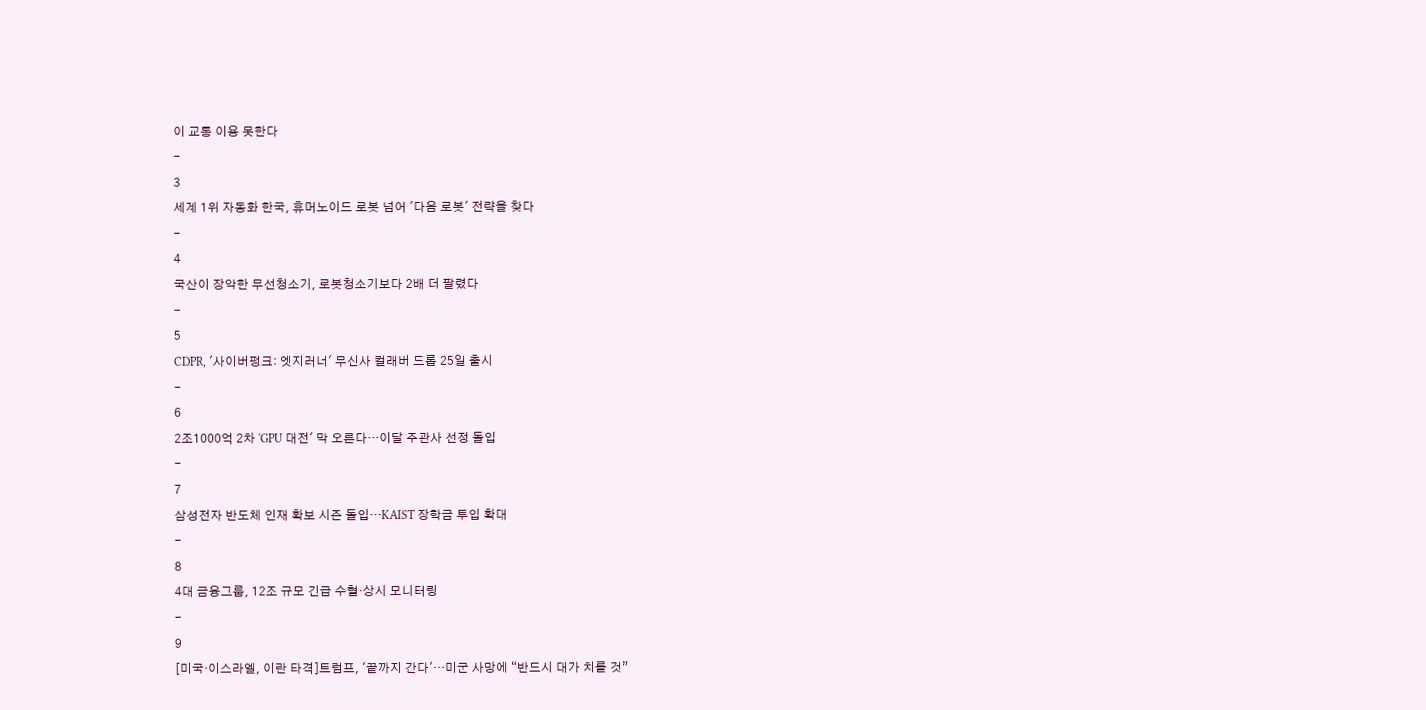이 교통 이용 못한다
-
3
세계 1위 자동화 한국, 휴머노이드 로봇 넘어 '다음 로봇' 전략을 찾다
-
4
국산이 장악한 무선청소기, 로봇청소기보다 2배 더 팔렸다
-
5
CDPR, '사이버펑크: 엣지러너' 무신사 컬래버 드롭 25일 출시
-
6
2조1000억 2차 'GPU 대전' 막 오른다…이달 주관사 선정 돌입
-
7
삼성전자 반도체 인재 확보 시즌 돌입…KAIST 장학금 투입 확대
-
8
4대 금융그룹, 12조 규모 긴급 수혈·상시 모니터링
-
9
[미국·이스라엘, 이란 타격]트럼프, '끝까지 간다'…미군 사망에 “반드시 대가 치를 것”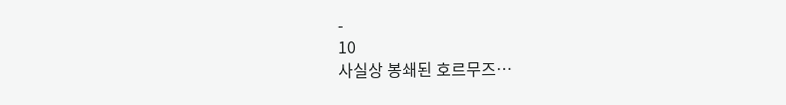-
10
사실상 봉쇄된 호르무즈…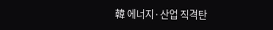韓 에너지·산업 직격탄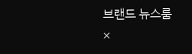브랜드 뉴스룸
×